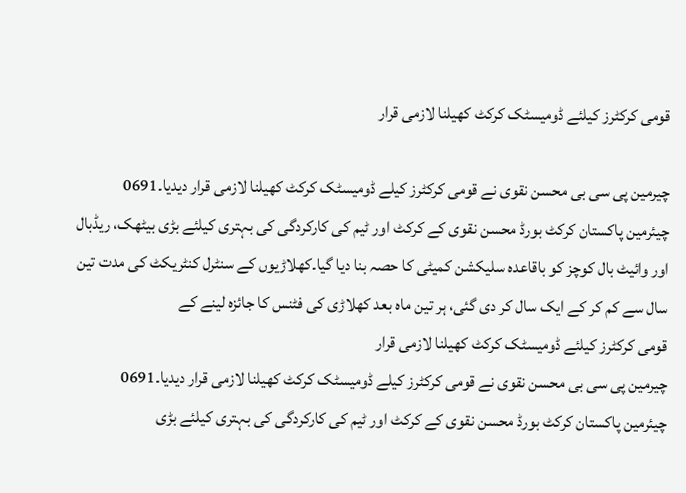قومی کرکٹرز کیلئے ڈومیسٹک کرکٹ کھیلنا لازمی قرار

چیرمین پی سی بی محسن نقوی نے قومی کرکٹرز کیلے ڈومیسٹک کرکٹ کھیلنا لازمی قرار دیدیا۔0691
چیئرمین پاکستان کرکٹ بورڈ محسن نقوی کے کرکٹ اور ٹیم کی کارکردگی کی بہتری کیلئے بڑی بیٹھک، ریڈبال اور وائیٹ بال کوچز کو باقاعدہ سلیکشن کمیٹی کا حصہ بنا دیا گیا۔کھلاڑیوں کے سنٹرل کنٹریکٹ کی مدت تین سال سے کم کر کے ایک سال کر دی گئی، ہر تین ماہ بعد کھلاڑی کی فٹنس کا جائزہ لینے کے
قومی کرکٹرز کیلئے ڈومیسٹک کرکٹ کھیلنا لازمی قرار
چیرمین پی سی بی محسن نقوی نے قومی کرکٹرز کیلے ڈومیسٹک کرکٹ کھیلنا لازمی قرار دیدیا۔0691
چیئرمین پاکستان کرکٹ بورڈ محسن نقوی کے کرکٹ اور ٹیم کی کارکردگی کی بہتری کیلئے بڑی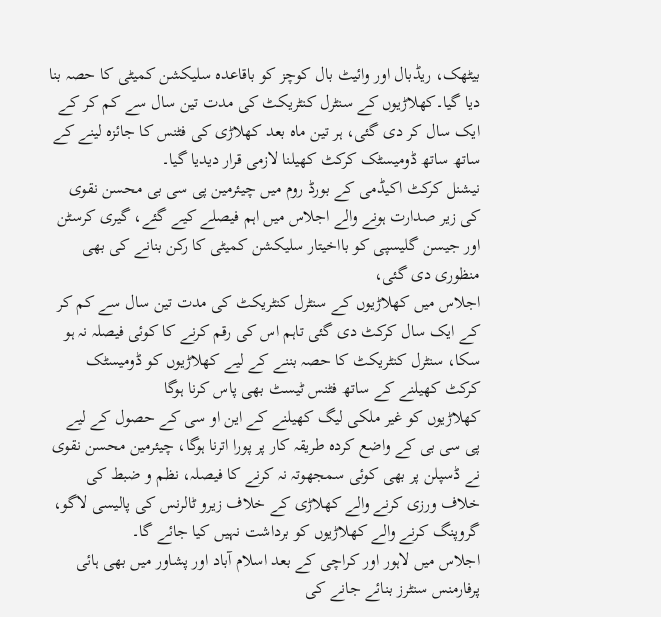بیٹھک، ریڈبال اور وائیٹ بال کوچز کو باقاعدہ سلیکشن کمیٹی کا حصہ بنا دیا گیا۔کھلاڑیوں کے سنٹرل کنٹریکٹ کی مدت تین سال سے کم کر کے ایک سال کر دی گئی، ہر تین ماہ بعد کھلاڑی کی فٹنس کا جائزہ لینے کے ساتھ ساتھ ڈومیسٹک کرکٹ کھیلنا لازمی قرار دیدیا گیا۔
نیشنل کرکٹ اکیڈمی کے بورڈ روم میں چیئرمین پی سی بی محسن نقوی کی زیر صدارت ہونے والے اجلاس میں اہم فیصلے کیے گئے، گیری کرسٹن اور جیسن گلیسپی کو بااخیتار سلیکشن کمیٹی کا رکن بنانے کی بھی منظوری دی گئی،
اجلاس میں کھلاڑیوں کے سنٹرل کنٹریکٹ کی مدت تین سال سے کم کر کے ایک سال کرکٹ دی گئی تاہم اس کی رقم کرنے کا کوئی فیصلہ نہ ہو سکا، سنٹرل کنٹریکٹ کا حصہ بننے کے لیے کھلاڑیوں کو ڈومیسٹک کرکٹ کھیلنے کے ساتھ فٹنس ٹیسٹ بھی پاس کرنا ہوگا
کھلاڑیوں کو غیر ملکی لیگ کھیلنے کے این او سی کے حصول کے لیے پی سی بی کے واضع کردہ طریقہ کار پر پورا اترنا ہوگا، چیئرمین محسن نقوی نے ڈسپلن پر بھی کوئی سمجھوتہ نہ کرنے کا فیصلہ، نظم و ضبط کی خلاف ورزی کرنے والے کھلاڑی کے خلاف زیرو ٹالرنس کی پالیسی لاگو، گروپنگ کرنے والے کھلاڑیوں کو برداشت نہیں کیا جائے گا۔
اجلاس میں لاہور اور کراچی کے بعد اسلام آباد اور پشاور میں بھی ہائی پرفارمنس سنٹرز بنائے جانے کی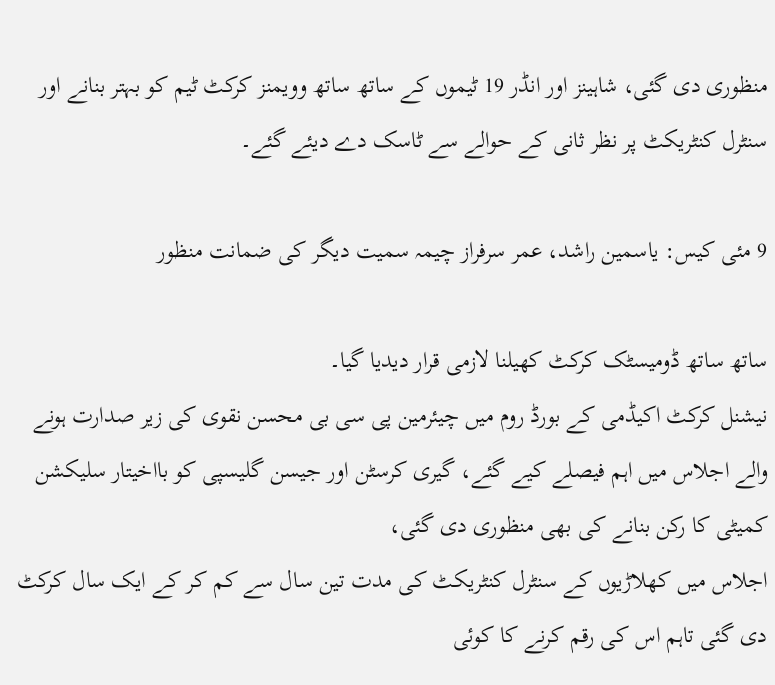منظوری دی گئی، شاہینز اور انڈر 19 ٹیموں کے ساتھ ساتھ وویمنز کرکٹ ٹیم کو بہتر بنانے اور سنٹرل کنٹریکٹ پر نظر ثانی کے حوالے سے ٹاسک دے دیئے گئے۔

9 مئی کیس: یاسمین راشد، عمر سرفراز چیمہ سمیت دیگر کی ضمانت منظور

ساتھ ساتھ ڈومیسٹک کرکٹ کھیلنا لازمی قرار دیدیا گیا۔
نیشنل کرکٹ اکیڈمی کے بورڈ روم میں چیئرمین پی سی بی محسن نقوی کی زیر صدارت ہونے والے اجلاس میں اہم فیصلے کیے گئے، گیری کرسٹن اور جیسن گلیسپی کو بااخیتار سلیکشن کمیٹی کا رکن بنانے کی بھی منظوری دی گئی،
اجلاس میں کھلاڑیوں کے سنٹرل کنٹریکٹ کی مدت تین سال سے کم کر کے ایک سال کرکٹ دی گئی تاہم اس کی رقم کرنے کا کوئی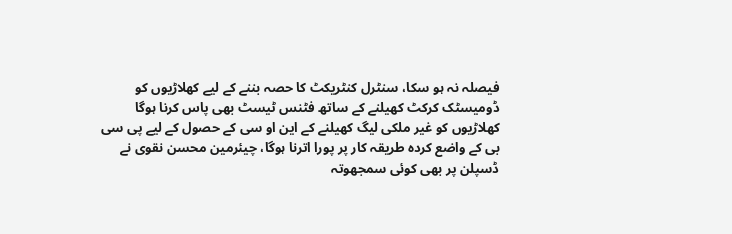فیصلہ نہ ہو سکا، سنٹرل کنٹریکٹ کا حصہ بننے کے لیے کھلاڑیوں کو ڈومیسٹک کرکٹ کھیلنے کے ساتھ فٹنس ٹیسٹ بھی پاس کرنا ہوگا
کھلاڑیوں کو غیر ملکی لیگ کھیلنے کے این او سی کے حصول کے لیے پی سی بی کے واضع کردہ طریقہ کار پر پورا اترنا ہوگا، چیئرمین محسن نقوی نے ڈسپلن پر بھی کوئی سمجھوتہ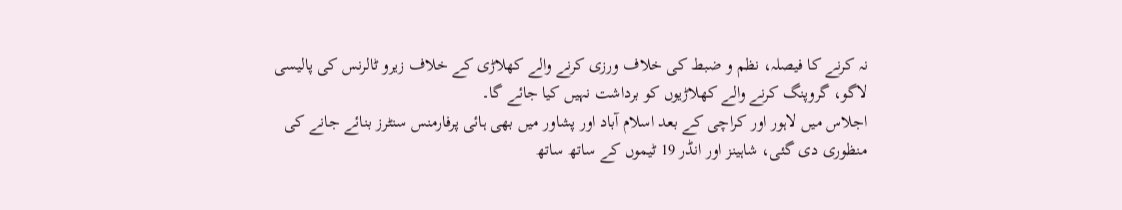نہ کرنے کا فیصلہ، نظم و ضبط کی خلاف ورزی کرنے والے کھلاڑی کے خلاف زیرو ٹالرنس کی پالیسی لاگو، گروپنگ کرنے والے کھلاڑیوں کو برداشت نہیں کیا جائے گا۔
اجلاس میں لاہور اور کراچی کے بعد اسلام آباد اور پشاور میں بھی ہائی پرفارمنس سنٹرز بنائے جانے کی منظوری دی گئی، شاہینز اور انڈر 19 ٹیموں کے ساتھ ساتھ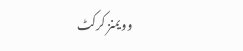وویمنز کرکٹ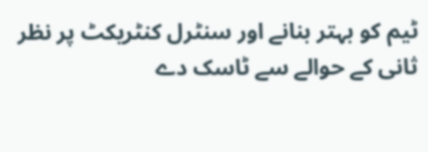ٹیم کو بہتر بنانے اور سنٹرل کنٹریکٹ پر نظر ثانی کے حوالے سے ٹاسک دے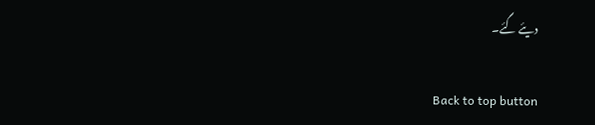دیئے گئے۔

Back to top button